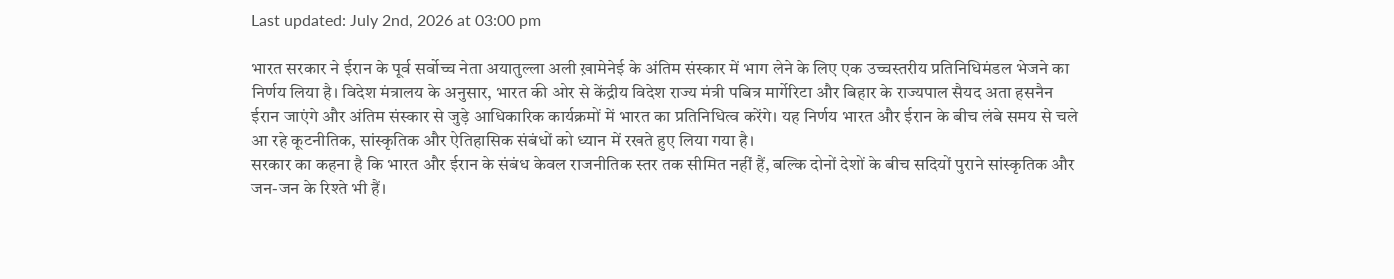Last updated: July 2nd, 2026 at 03:00 pm

भारत सरकार ने ईरान के पूर्व सर्वोच्च नेता अयातुल्ला अली ख़ामेनेई के अंतिम संस्कार में भाग लेने के लिए एक उच्चस्तरीय प्रतिनिधिमंडल भेजने का निर्णय लिया है। विदेश मंत्रालय के अनुसार, भारत की ओर से केंद्रीय विदेश राज्य मंत्री पबित्र मार्गेरिटा और बिहार के राज्यपाल सैयद अता हसनैन ईरान जाएंगे और अंतिम संस्कार से जुड़े आधिकारिक कार्यक्रमों में भारत का प्रतिनिधित्व करेंगे। यह निर्णय भारत और ईरान के बीच लंबे समय से चले आ रहे कूटनीतिक, सांस्कृतिक और ऐतिहासिक संबंधों को ध्यान में रखते हुए लिया गया है।
सरकार का कहना है कि भारत और ईरान के संबंध केवल राजनीतिक स्तर तक सीमित नहीं हैं, बल्कि दोनों देशों के बीच सदियों पुराने सांस्कृतिक और जन-जन के रिश्ते भी हैं।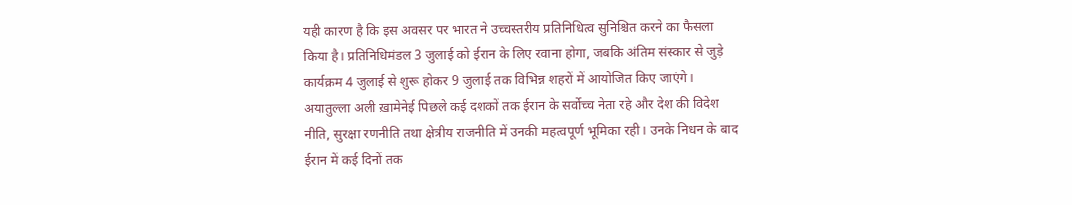यही कारण है कि इस अवसर पर भारत ने उच्चस्तरीय प्रतिनिधित्व सुनिश्चित करने का फैसला किया है। प्रतिनिधिमंडल 3 जुलाई को ईरान के लिए रवाना होगा, जबकि अंतिम संस्कार से जुड़े कार्यक्रम 4 जुलाई से शुरू होकर 9 जुलाई तक विभिन्न शहरों में आयोजित किए जाएंगे।
अयातुल्ला अली ख़ामेनेई पिछले कई दशकों तक ईरान के सर्वोच्च नेता रहे और देश की विदेश नीति, सुरक्षा रणनीति तथा क्षेत्रीय राजनीति में उनकी महत्वपूर्ण भूमिका रही। उनके निधन के बाद ईरान में कई दिनों तक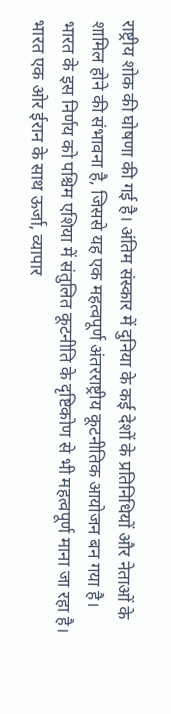राष्ट्रीय शोक की घोषणा की गई है। अंतिम संस्कार में दुनिया के कई देशों के प्रतिनिधियों और नेताओं के शामिल होने की संभावना है, जिससे यह एक महत्वपूर्ण अंतरराष्ट्रीय कूटनीतिक आयोजन बन गया है।
भारत के इस निर्णय को पश्चिम एशिया में संतुलित कूटनीति के दृष्टिकोण से भी महत्वपूर्ण माना जा रहा है। भारत एक ओर ईरान के साथ ऊर्जा, व्यापार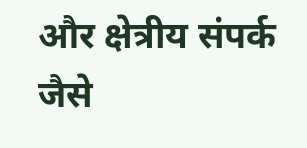और क्षेत्रीय संपर्क जैसे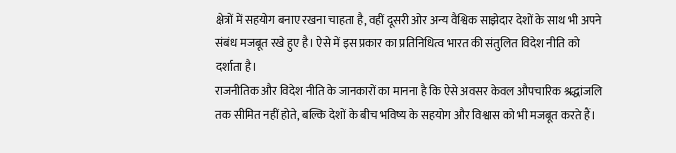क्षेत्रों में सहयोग बनाए रखना चाहता है, वहीं दूसरी ओर अन्य वैश्विक साझेदार देशों के साथ भी अपने संबंध मजबूत रखे हुए है। ऐसे में इस प्रकार का प्रतिनिधित्व भारत की संतुलित विदेश नीति को दर्शाता है।
राजनीतिक और विदेश नीति के जानकारों का मानना है कि ऐसे अवसर केवल औपचारिक श्रद्धांजलि तक सीमित नहीं होते, बल्कि देशों के बीच भविष्य के सहयोग और विश्वास को भी मजबूत करते हैं।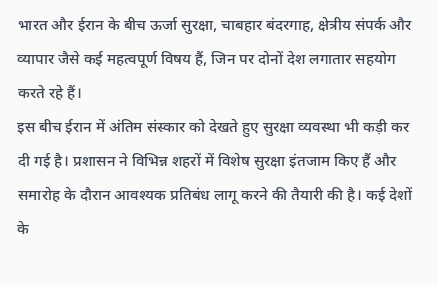भारत और ईरान के बीच ऊर्जा सुरक्षा, चाबहार बंदरगाह, क्षेत्रीय संपर्क और व्यापार जैसे कई महत्वपूर्ण विषय हैं, जिन पर दोनों देश लगातार सहयोग करते रहे हैं।
इस बीच ईरान में अंतिम संस्कार को देखते हुए सुरक्षा व्यवस्था भी कड़ी कर दी गई है। प्रशासन ने विभिन्न शहरों में विशेष सुरक्षा इंतजाम किए हैं और समारोह के दौरान आवश्यक प्रतिबंध लागू करने की तैयारी की है। कई देशों के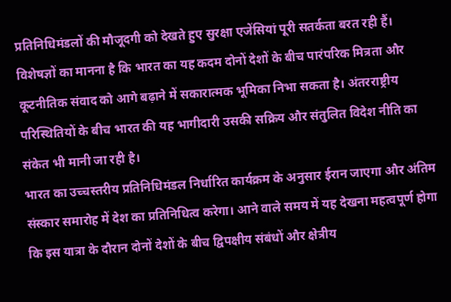प्रतिनिधिमंडलों की मौजूदगी को देखते हुए सुरक्षा एजेंसियां पूरी सतर्कता बरत रही हैं।
विशेषज्ञों का मानना है कि भारत का यह कदम दोनों देशों के बीच पारंपरिक मित्रता और कूटनीतिक संवाद को आगे बढ़ाने में सकारात्मक भूमिका निभा सकता है। अंतरराष्ट्रीय परिस्थितियों के बीच भारत की यह भागीदारी उसकी सक्रिय और संतुलित विदेश नीति का संकेत भी मानी जा रही है।
भारत का उच्चस्तरीय प्रतिनिधिमंडल निर्धारित कार्यक्रम के अनुसार ईरान जाएगा और अंतिम संस्कार समारोह में देश का प्रतिनिधित्व करेगा। आने वाले समय में यह देखना महत्वपूर्ण होगा कि इस यात्रा के दौरान दोनों देशों के बीच द्विपक्षीय संबंधों और क्षेत्रीय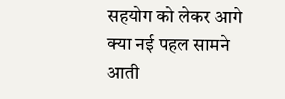सहयोग को लेकर आगे क्या नई पहल सामने आती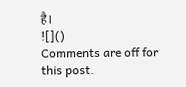है।
![]()
Comments are off for this post.